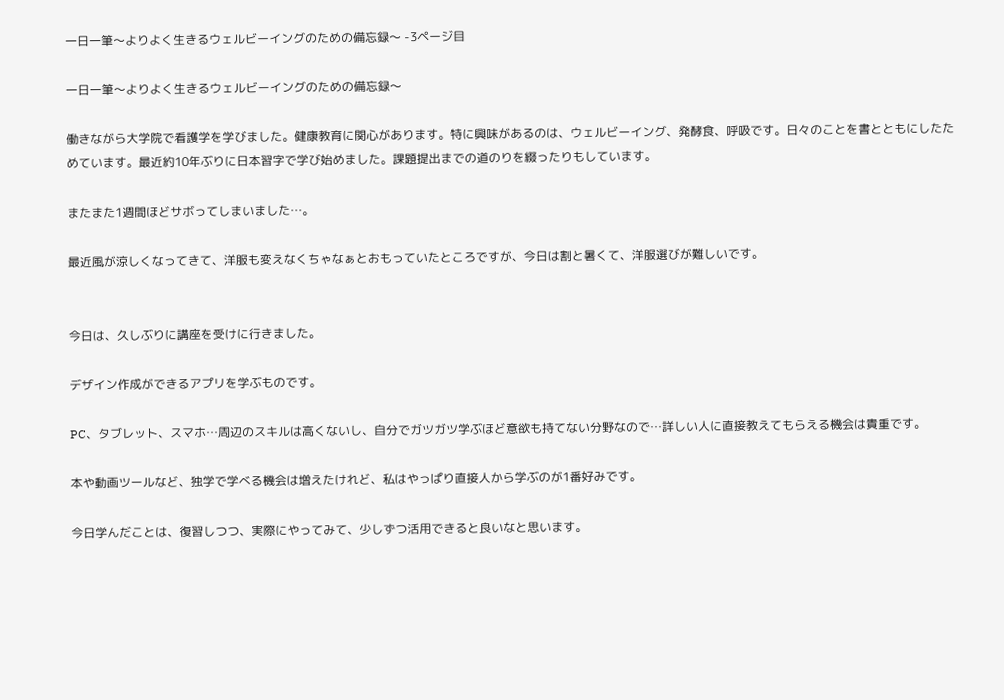一日一筆〜よりよく生きるウェルビーイングのための備忘録〜 -3ページ目

一日一筆〜よりよく生きるウェルビーイングのための備忘録〜

働きながら大学院で看護学を学びました。健康教育に関心があります。特に興味があるのは、ウェルビーイング、発酵食、呼吸です。日々のことを書とともにしたためています。最近約10年ぶりに日本習字で学び始めました。課題提出までの道のりを綴ったりもしています。

またまた1週間ほどサボってしまいました…。

最近風が涼しくなってきて、洋服も変えなくちゃなぁとおもっていたところですが、今日は割と暑くて、洋服選びが難しいです。


今日は、久しぶりに講座を受けに行きました。

デザイン作成ができるアプリを学ぶものです。

PC、タブレット、スマホ…周辺のスキルは高くないし、自分でガツガツ学ぶほど意欲も持てない分野なので…詳しい人に直接教えてもらえる機会は貴重です。

本や動画ツールなど、独学で学べる機会は増えたけれど、私はやっぱり直接人から学ぶのが1番好みです。

今日学んだことは、復習しつつ、実際にやってみて、少しずつ活用できると良いなと思います。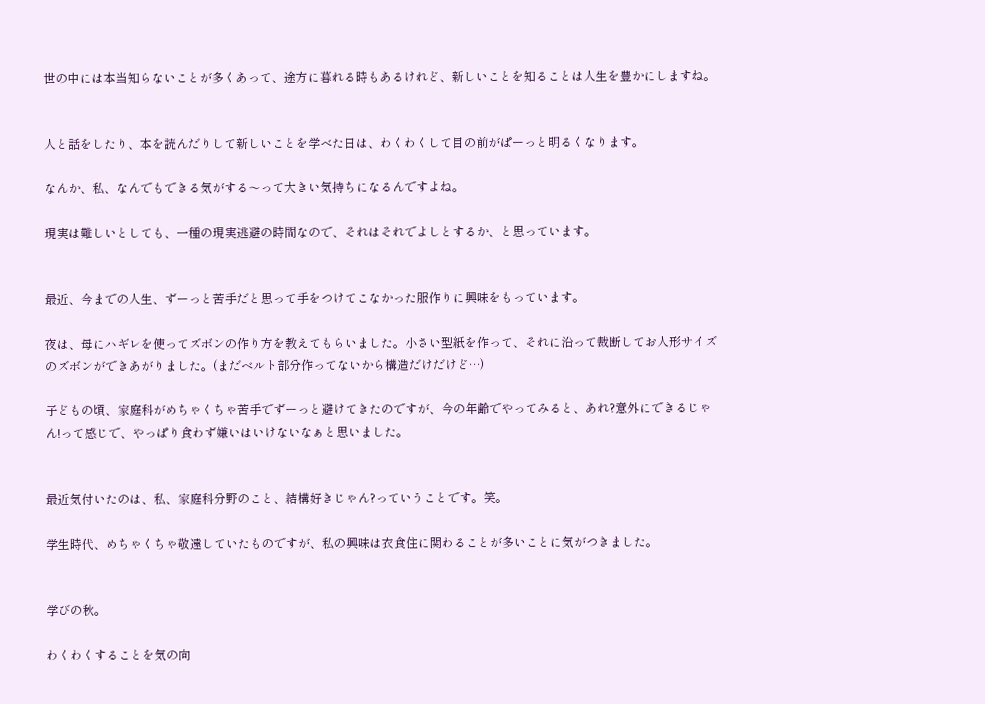世の中には本当知らないことが多くあって、途方に暮れる時もあるけれど、新しいことを知ることは人生を豊かにしますね。


人と話をしたり、本を読んだりして新しいことを学べた日は、わくわくして目の前がぱーっと明るくなります。

なんか、私、なんでもできる気がする〜って大きい気持ちになるんですよね。

現実は難しいとしても、一種の現実逃避の時間なので、それはそれでよしとするか、と思っています。


最近、今までの人生、ずーっと苦手だと思って手をつけてこなかった服作りに興味をもっています。

夜は、母にハギレを使ってズボンの作り方を教えてもらいました。小さい型紙を作って、それに沿って裁断してお人形サイズのズボンができあがりました。(まだベルト部分作ってないから構造だけだけど…)

子どもの頃、家庭科がめちゃくちゃ苦手でずーっと避けてきたのですが、今の年齢でやってみると、あれ?意外にできるじゃん!って感じで、やっぱり食わず嫌いはいけないなぁと思いました。


最近気付いたのは、私、家庭科分野のこと、結構好きじゃん?っていうことです。笑。

学生時代、めちゃくちゃ敬遠していたものですが、私の興味は衣食住に関わることが多いことに気がつきました。


学びの秋。

わくわくすることを気の向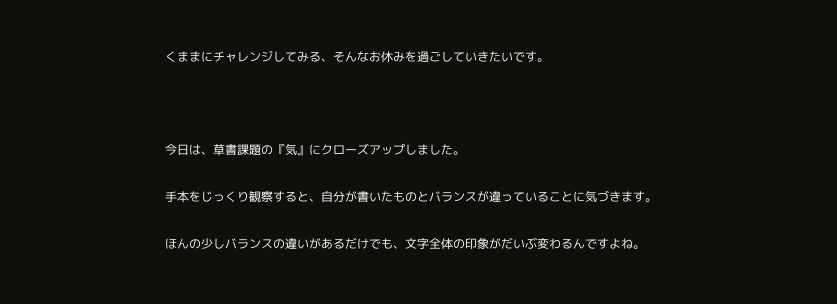くままにチャレンジしてみる、そんなお休みを過ごしていきたいです。



今日は、草書課題の『気』にクローズアップしました。

手本をじっくり観察すると、自分が書いたものとバランスが違っていることに気づきます。

ほんの少しバランスの違いがあるだけでも、文字全体の印象がだいぶ変わるんですよね。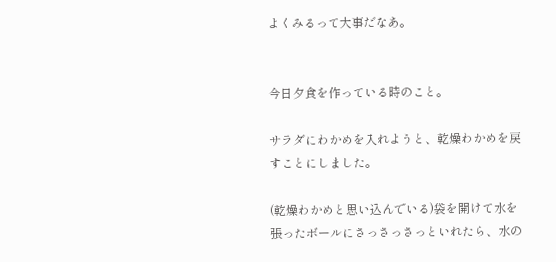よくみるって大事だなあ。


今日夕食を作っている時のこと。

サラダにわかめを入れようと、乾燥わかめを戻すことにしました。

(乾燥わかめと思い込んでいる)袋を開けて水を張ったボールにさっさっさっといれたら、水の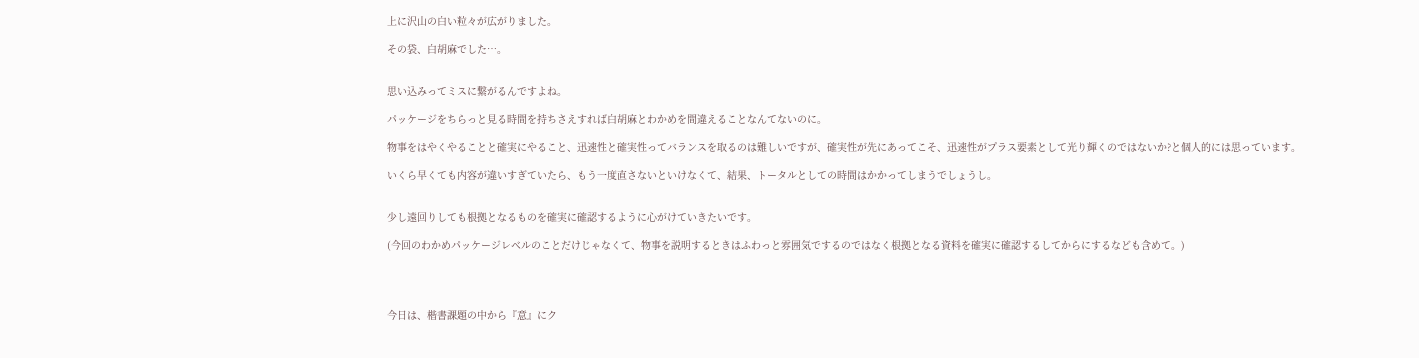上に沢山の白い粒々が広がりました。

その袋、白胡麻でした…。


思い込みってミスに繋がるんですよね。

パッケージをちらっと見る時間を持ちさえすれば白胡麻とわかめを間違えることなんてないのに。

物事をはやくやることと確実にやること、迅速性と確実性ってバランスを取るのは難しいですが、確実性が先にあってこそ、迅速性がプラス要素として光り輝くのではないか?と個人的には思っています。

いくら早くても内容が違いすぎていたら、もう一度直さないといけなくて、結果、トータルとしての時間はかかってしまうでしょうし。


少し遠回りしても根拠となるものを確実に確認するように心がけていきたいです。

(今回のわかめパッケージレベルのことだけじゃなくて、物事を説明するときはふわっと雰囲気でするのではなく根拠となる資料を確実に確認するしてからにするなども含めて。)




今日は、楷書課題の中から『意』にク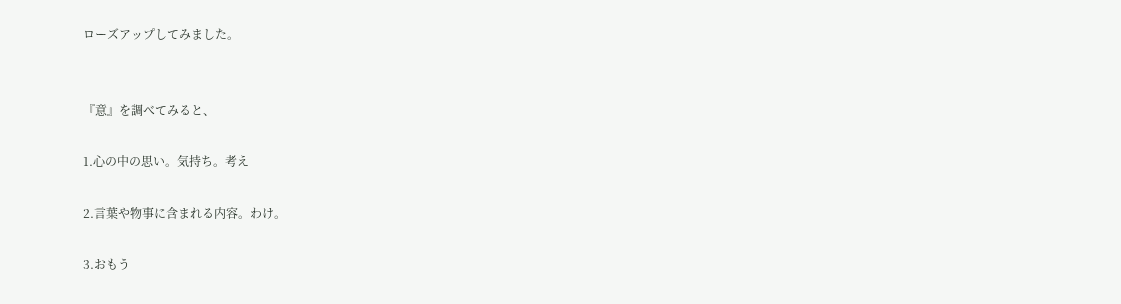ローズアップしてみました。


『意』を調べてみると、

1.心の中の思い。気持ち。考え

2.言葉や物事に含まれる内容。わけ。

3.おもう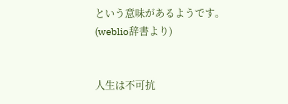という意味があるようです。(weblio辞書より)


人生は不可抗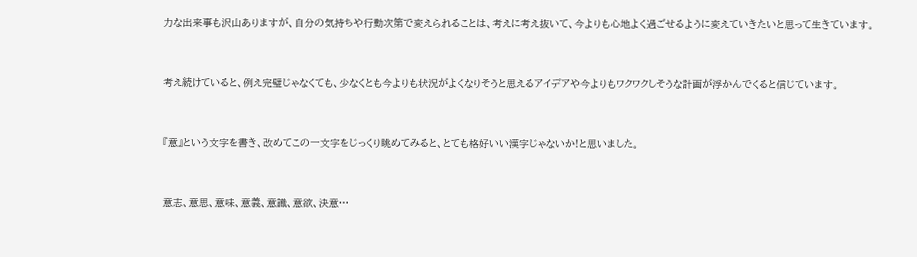力な出来事も沢山ありますが、自分の気持ちや行動次第で変えられることは、考えに考え抜いて、今よりも心地よく過ごせるように変えていきたいと思って生きています。


考え続けていると、例え完璧じゃなくても、少なくとも今よりも状況がよくなりそうと思えるアイデアや今よりもワクワクしそうな計画が浮かんでくると信じています。


『意』という文字を書き、改めてこの一文字をじっくり眺めてみると、とても格好いい漢字じゃないか!と思いました。


意志、意思、意味、意義、意識、意欲、決意…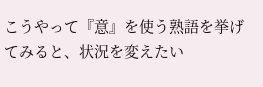こうやって『意』を使う熟語を挙げてみると、状況を変えたい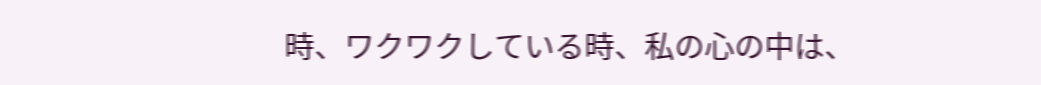時、ワクワクしている時、私の心の中は、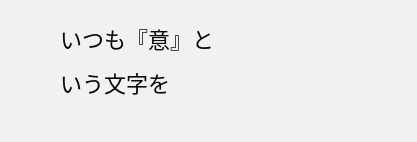いつも『意』という文字を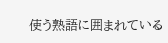使う熟語に囲まれている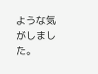ような気がしました。